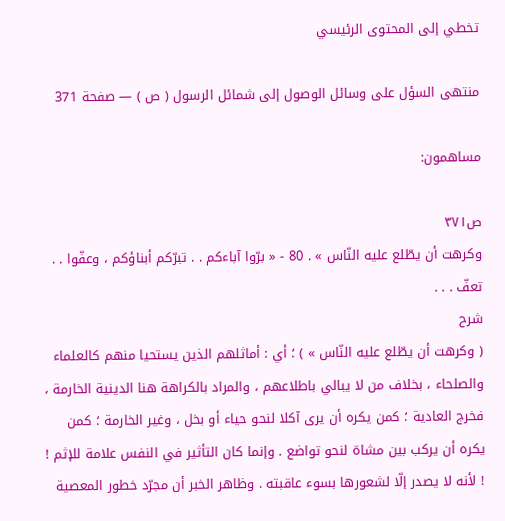تخطي إلى المحتوى الرئيسي

منتهى السؤل على وسائل الوصول إلى شمائل الرسول ( ص ) — صفحة 371

مساهمون:

ص٣٧١
وكرهت أن يطّلع عليه النّاس » . 80 - « برّوا آباءكم . . تبرّكم أبناؤكم ، وعفّوا . . تعفّ . . .
شرح
( وكرهت أن يطّلع عليه النّاس » ) ؛ أي : أماثلهم الذين يستحيا منهم كالعلماء والصلحاء ، بخلاف من لا يبالي باطلاعهم ، والمراد بالكراهة هنا الدينية الخارمة ، فخرج العادية ؛ كمن يكره أن يرى آكلا لنحو حياء أو بخل ، وغير الخارمة ؛ كمن يكره أن يركب بين مشاة لنحو تواضع . وإنما كان التأثير في النفس علامة للإثم ! ! لأنه لا يصدر إلّا لشعورها بسوء عاقبته . وظاهر الخبر أن مجرّد خطور المعصية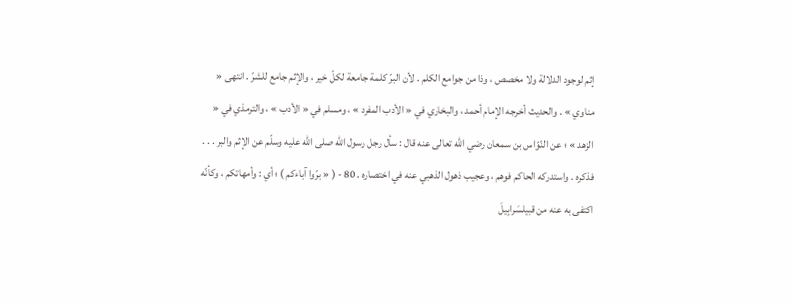إثم لوجود الدلالة ولا مخصص ، وذا من جوامع الكلم . لأن البرّ كلمة جامعة لكلّ خير ، والإثم جامع للشرّ . انتهى « مناوي » . والحديث أخرجه الإمام أحمد ، والبخاري في « الأدب المفرد » ، ومسلم في « الأدب » ، والترمذي في « الزهد » ؛ عن النّوّاس بن سمعان رضي اللّه تعالى عنه قال : سأل رجل رسول اللّه صلى اللّه عليه وسلّم عن الإثم والبر . . . فذكره . واستدركه الحاكم فوهم ، وعجيب ذهول الذهبي عنه في اختصاره . 80 - ( « برّوا آباءكم ) ؛ أي : وأمهاتكم ، وكأنّه اكتفى به عنه من قبيلسَرابِيلَ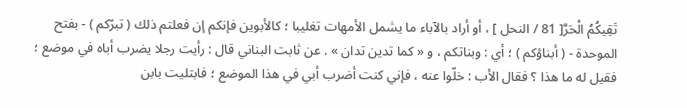تَقِيكُمُ الْحَرَّ[ 81 / النحل ] ، أو أراد بالآباء ما يشمل الأمهات تغليبا ؛ كالأبوين فإنكم إن فعلتم ذلك ( تبرّكم ) - بفتح الموحدة - ( أبناؤكم ) ؛ أي : وبناتكم ، و « كما تدين تدان » . عن ثابت البناني قال : رأيت رجلا يضرب أباه في موضع ؛ فقيل له ما هذا ؟ فقال الأب : خلّوا عنه ، فإني كنت أضرب أبي في هذا الموضع ؛ فابتليت بابن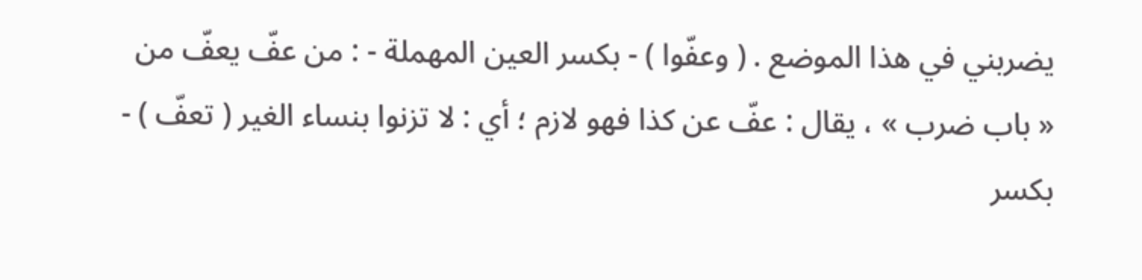يضربني في هذا الموضع . ( وعفّوا ) - بكسر العين المهملة - : من عفّ يعفّ من « باب ضرب » ، يقال : عفّ عن كذا فهو لازم ؛ أي : لا تزنوا بنساء الغير ( تعفّ ) - بكسر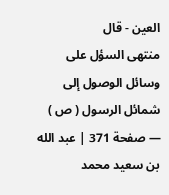العين - قال
منتهى السؤل على وسائل الوصول إلى شمائل الرسول ( ص ) — صفحة 371 | عبد الله بن سعيد محمد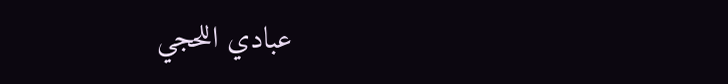عبادي اللحجي